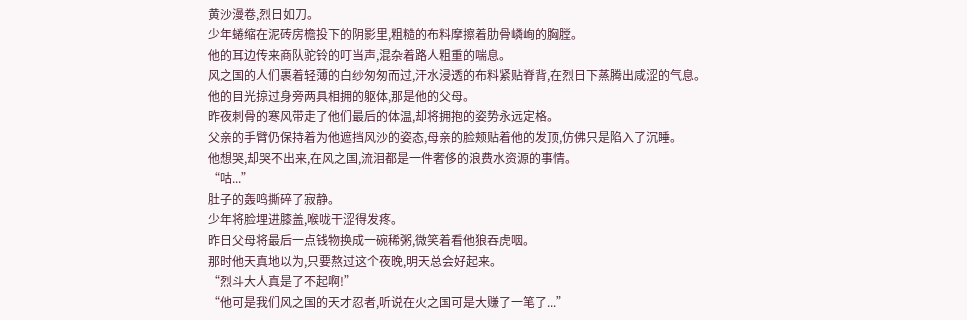黄沙漫卷,烈日如刀。
少年蜷缩在泥砖房檐投下的阴影里,粗糙的布料摩擦着肋骨嶙峋的胸膛。
他的耳边传来商队驼铃的叮当声,混杂着路人粗重的喘息。
风之国的人们裹着轻薄的白纱匆匆而过,汗水浸透的布料紧贴脊背,在烈日下蒸腾出咸涩的气息。
他的目光掠过身旁两具相拥的躯体,那是他的父母。
昨夜刺骨的寒风带走了他们最后的体温,却将拥抱的姿势永远定格。
父亲的手臂仍保持着为他遮挡风沙的姿态,母亲的脸颊贴着他的发顶,仿佛只是陷入了沉睡。
他想哭,却哭不出来,在风之国,流泪都是一件奢侈的浪费水资源的事情。
“咕...”
肚子的轰鸣撕碎了寂静。
少年将脸埋进膝盖,喉咙干涩得发疼。
昨日父母将最后一点钱物换成一碗稀粥,微笑着看他狼吞虎咽。
那时他天真地以为,只要熬过这个夜晚,明天总会好起来。
“烈斗大人真是了不起啊!”
“他可是我们风之国的天才忍者,听说在火之国可是大赚了一笔了...”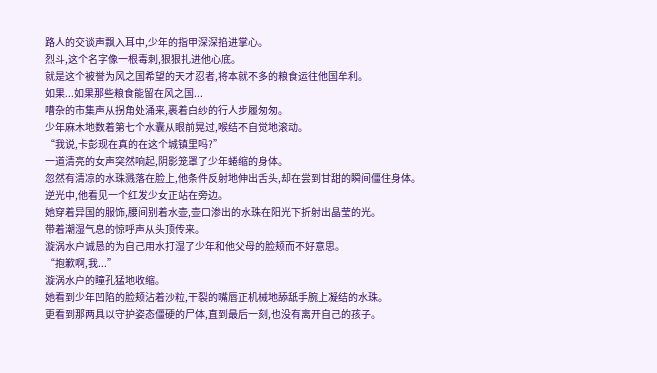路人的交谈声飘入耳中,少年的指甲深深掐进掌心。
烈斗,这个名字像一根毒刺,狠狠扎进他心底。
就是这个被誉为风之国希望的天才忍者,将本就不多的粮食运往他国牟利。
如果...如果那些粮食能留在风之国...
嘈杂的市集声从拐角处涌来,裹着白纱的行人步履匆匆。
少年麻木地数着第七个水囊从眼前晃过,喉结不自觉地滚动。
“我说,卡彭现在真的在这个城镇里吗?”
一道清亮的女声突然响起,阴影笼罩了少年蜷缩的身体。
忽然有清凉的水珠溅落在脸上,他条件反射地伸出舌头,却在尝到甘甜的瞬间僵住身体。
逆光中,他看见一个红发少女正站在旁边。
她穿着异国的服饰,腰间别着水壶,壶口渗出的水珠在阳光下折射出晶莹的光。
带着潮湿气息的惊呼声从头顶传来。
漩涡水户诚恳的为自己用水打湿了少年和他父母的脸颊而不好意思。
“抱歉啊,我...”
漩涡水户的瞳孔猛地收缩。
她看到少年凹陷的脸颊沾着沙粒,干裂的嘴唇正机械地舔舐手腕上凝结的水珠。
更看到那两具以守护姿态僵硬的尸体,直到最后一刻,也没有离开自己的孩子。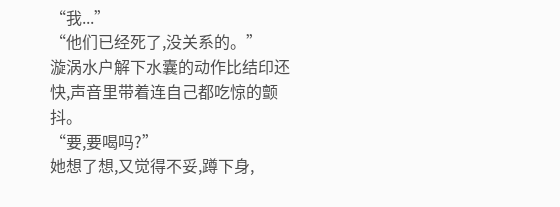“我...”
“他们已经死了,没关系的。”
漩涡水户解下水囊的动作比结印还快,声音里带着连自己都吃惊的颤抖。
“要,要喝吗?”
她想了想,又觉得不妥,蹲下身,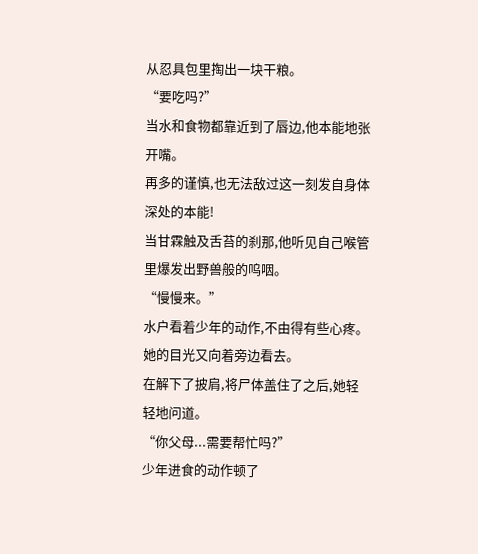从忍具包里掏出一块干粮。
“要吃吗?”
当水和食物都靠近到了唇边,他本能地张开嘴。
再多的谨慎,也无法敌过这一刻发自身体深处的本能!
当甘霖触及舌苔的刹那,他听见自己喉管里爆发出野兽般的呜咽。
“慢慢来。”
水户看着少年的动作,不由得有些心疼。
她的目光又向着旁边看去。
在解下了披肩,将尸体盖住了之后,她轻轻地问道。
“你父母...需要帮忙吗?”
少年进食的动作顿了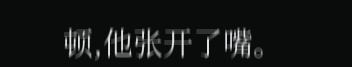顿,他张开了嘴。